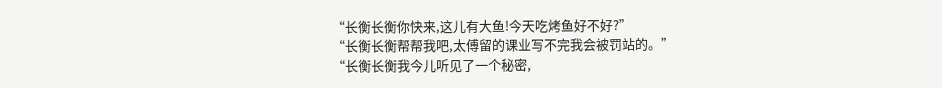“长衡长衡你快来,这儿有大鱼!今天吃烤鱼好不好?”
“长衡长衡帮帮我吧,太傅留的课业写不完我会被罚站的。”
“长衡长衡我今儿听见了一个秘密,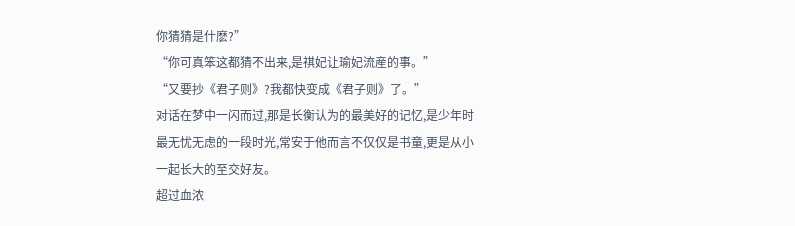你猜猜是什麽?”
“你可真笨这都猜不出来,是祺妃让瑜妃流産的事。”
“又要抄《君子则》?我都快变成《君子则》了。”
对话在梦中一闪而过,那是长衡认为的最美好的记忆,是少年时最无忧无虑的一段时光,常安于他而言不仅仅是书童,更是从小一起长大的至交好友。
超过血浓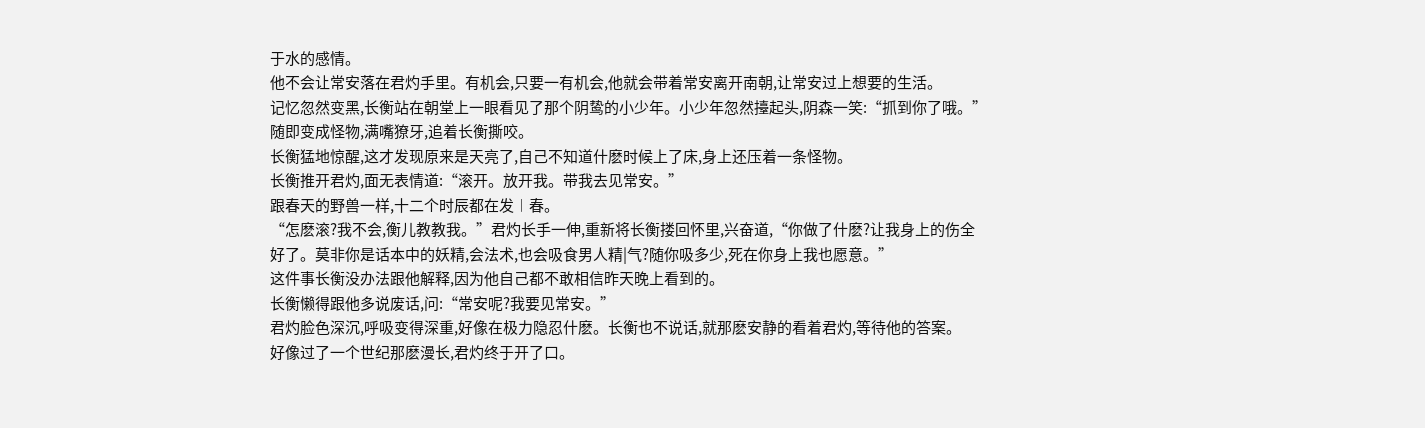于水的感情。
他不会让常安落在君灼手里。有机会,只要一有机会,他就会带着常安离开南朝,让常安过上想要的生活。
记忆忽然变黑,长衡站在朝堂上一眼看见了那个阴鸷的小少年。小少年忽然擡起头,阴森一笑:“抓到你了哦。”
随即变成怪物,满嘴獠牙,追着长衡撕咬。
长衡猛地惊醒,这才发现原来是天亮了,自己不知道什麽时候上了床,身上还压着一条怪物。
长衡推开君灼,面无表情道:“滚开。放开我。带我去见常安。”
跟春天的野兽一样,十二个时辰都在发︱春。
“怎麽滚?我不会,衡儿教教我。”君灼长手一伸,重新将长衡搂回怀里,兴奋道,“你做了什麽?让我身上的伤全好了。莫非你是话本中的妖精,会法术,也会吸食男人精|气?随你吸多少,死在你身上我也愿意。”
这件事长衡没办法跟他解释,因为他自己都不敢相信昨天晚上看到的。
长衡懒得跟他多说废话,问:“常安呢?我要见常安。”
君灼脸色深沉,呼吸变得深重,好像在极力隐忍什麽。长衡也不说话,就那麽安静的看着君灼,等待他的答案。
好像过了一个世纪那麽漫长,君灼终于开了口。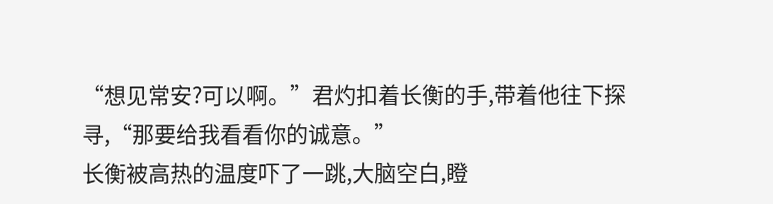“想见常安?可以啊。”君灼扣着长衡的手,带着他往下探寻,“那要给我看看你的诚意。”
长衡被高热的温度吓了一跳,大脑空白,瞪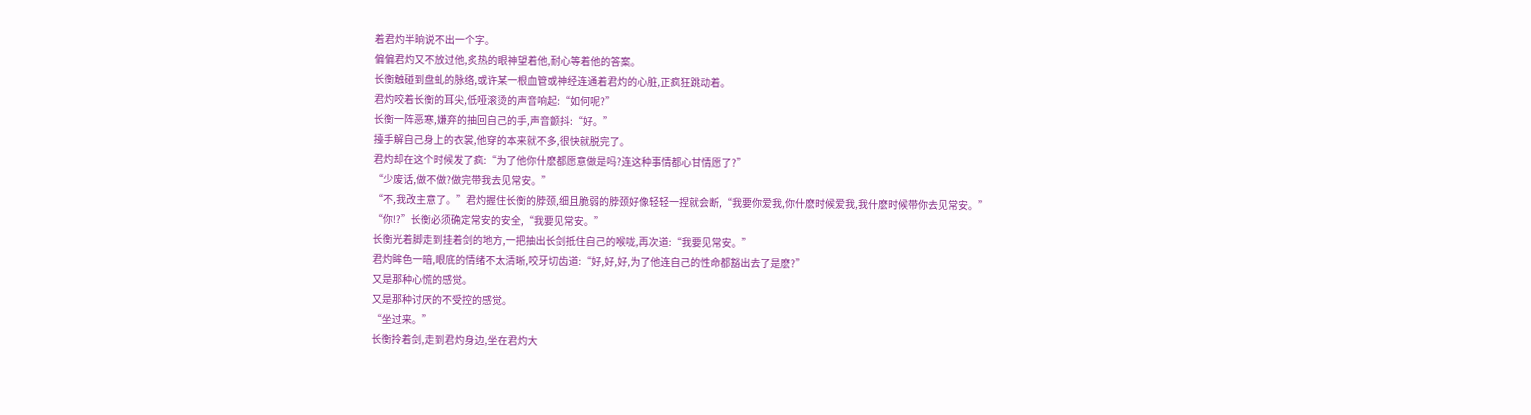着君灼半晌说不出一个字。
偏偏君灼又不放过他,炙热的眼神望着他,耐心等着他的答案。
长衡触碰到盘虬的脉络,或许某一根血管或神经连通着君灼的心脏,正疯狂跳动着。
君灼咬着长衡的耳尖,低哑滚烫的声音响起:“如何呢?”
长衡一阵恶寒,嫌弃的抽回自己的手,声音颤抖:“好。”
擡手解自己身上的衣裳,他穿的本来就不多,很快就脱完了。
君灼却在这个时候发了疯:“为了他你什麽都愿意做是吗?连这种事情都心甘情愿了?”
“少废话,做不做?做完带我去见常安。”
“不,我改主意了。”君灼握住长衡的脖颈,细且脆弱的脖颈好像轻轻一捏就会断,“我要你爱我,你什麽时候爱我,我什麽时候带你去见常安。”
“你!?”长衡必须确定常安的安全,“我要见常安。”
长衡光着脚走到挂着剑的地方,一把抽出长剑抵住自己的喉咙,再次道:“我要见常安。”
君灼眸色一暗,眼底的情绪不太清晰,咬牙切齿道:“好,好,好,为了他连自己的性命都豁出去了是麽?”
又是那种心慌的感觉。
又是那种讨厌的不受控的感觉。
“坐过来。”
长衡拎着剑,走到君灼身边,坐在君灼大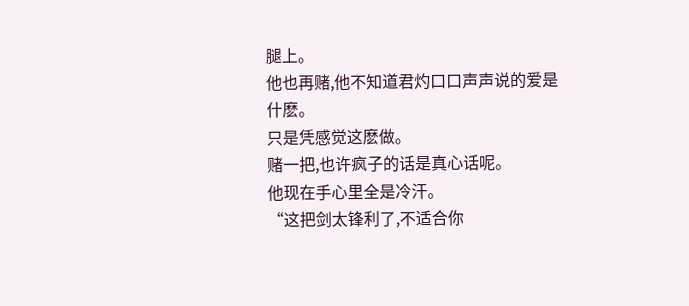腿上。
他也再赌,他不知道君灼口口声声说的爱是什麽。
只是凭感觉这麽做。
赌一把,也许疯子的话是真心话呢。
他现在手心里全是冷汗。
“这把剑太锋利了,不适合你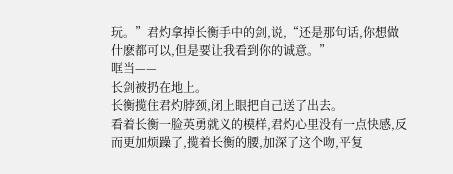玩。”君灼拿掉长衡手中的剑,说,“还是那句话,你想做什麽都可以,但是要让我看到你的诚意。”
哐当——
长剑被扔在地上。
长衡揽住君灼脖颈,闭上眼把自己送了出去。
看着长衡一脸英勇就义的模样,君灼心里没有一点快感,反而更加烦躁了,揽着长衡的腰,加深了这个吻,平复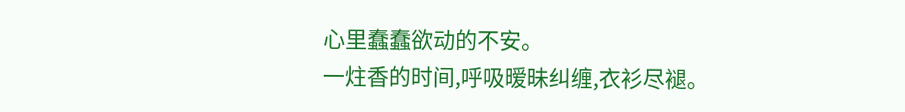心里蠢蠢欲动的不安。
一炷香的时间,呼吸暧昧纠缠,衣衫尽褪。